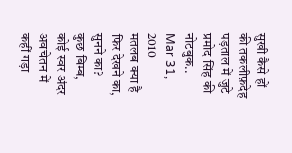सुखी कैसे हों की तकलीफ़देह पड़ताल में जुटे प्रमोद सिंह की नोटबुक..
Mar 31, 2010
मतलब क्या है फिर देखने का, सुनने का?
कुछ बिम्ब, कोई स्वर अंदर अवचेतन में कहीं गड़ा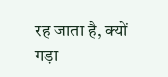रह जाता है, क्यों गड़ा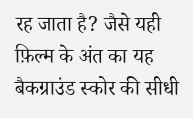रह जाता है? जैसे यही फ़िल्म के अंत का यह बैकग्राउंड स्कोर की सीधी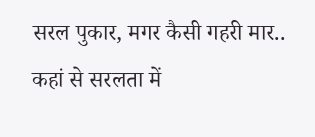सरल पुकार, मगर कैसी गहरी मार.. कहां से सरलता में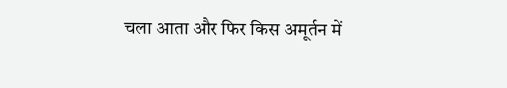चला आता और फिर किस अमूर्तन में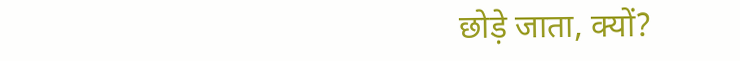छोड़े जाता, क्यों?